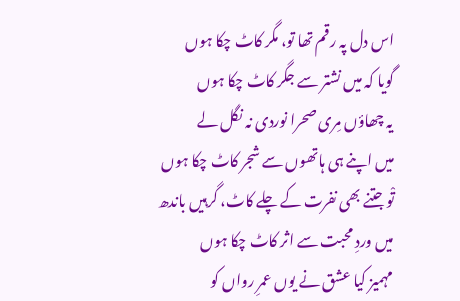اس دل پہ رقم تھا تو، مگر کاٹ چکا ہوں
گویا کہ میں نشتر سے جگر کاٹ چکا ہوں
یہ چھاؤں مِری صحرا نوردی نہ نگل لے
میں اپنے ہی ہاتھوں سے شجر کاٹ چکا ہوں
تْو جتنے بھی نفرت کے چلے کاٹ، گرہیں باندھ
میں وردِ محبت سے اثر کاٹ چکا ہوں
مہمیز کیا عشق نے یوں عمرِ رواں کو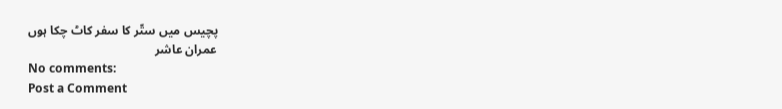پچیس میں ستّر کا سفر کاٹ چکا ہوں
عمران عاشر
No comments:
Post a Comment